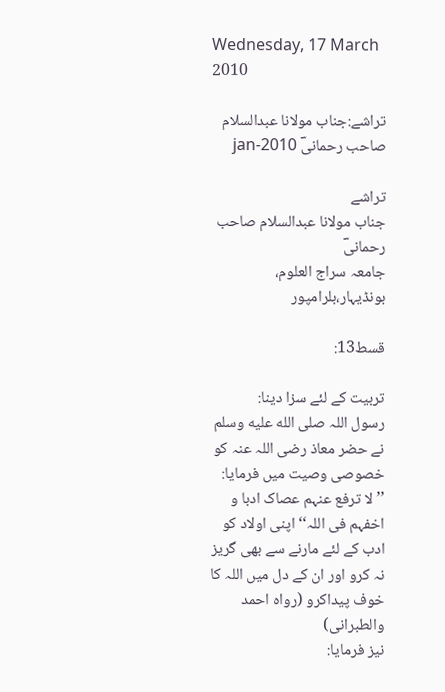Wednesday, 17 March 2010

تراشے:جناب مولانا عبدالسلام صاحب رحمانیؔ jan-2010

تراشے
جناب مولانا عبدالسلام صاحب رحمانیؔ
جامعہ سراج العلوم، بونڈیہار،بلرامپور

قسط13:

تربیت کے لئے سزا دینا:
رسول اللہ صلى الله عليه وسلم نے حضر معاذ رضی اللہ عنہ کو خصوصی وصیت میں فرمایا: ’’لا ترفع عنہم عصاک ادبا و اخفہم فی اللہ‘‘ اپنی اولاد کو ادب کے لئے مارنے سے بھی گریز نہ کرو اور ان کے دل میں اللہ کا خوف پیداکرو (رواہ احمد والطبرانی)
نیز فرمایا: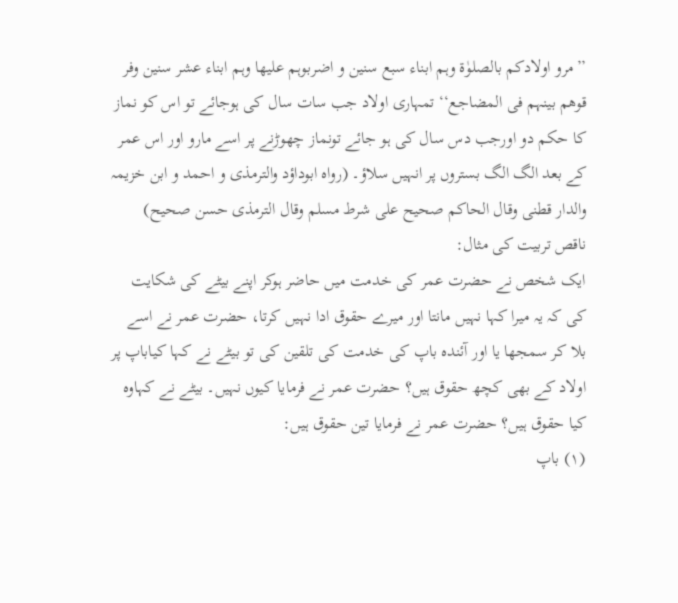’’مرو اولادکم بالصلوٰۃ وہم ابناء سبع سنین و اضربوہم علیھا وہم ابناء عشر سنین وفر قوھم بینہم فی المضاجع‘‘ تمہاری اولاد جب سات سال کی ہوجائے تو اس کو نماز کا حکم دو اورجب دس سال کی ہو جائے تونماز چھوڑنے پر اسے مارو اور اس عمر کے بعد الگ الگ بستروں پر انہیں سلاؤ۔ (رواہ ابوداؤد والترمذی و احمد و ابن خزیمہ والدار قطنی وقال الحاکم صحیح علی شرط مسلم وقال الترمذی حسن صحیح)
ناقص تربیت کی مثال:
ایک شخص نے حضرت عمر کی خدمت میں حاضر ہوکر اپنے بیٹے کی شکایت کی کہ یہ میرا کہا نہیں مانتا اور میرے حقوق ادا نہیں کرتا، حضرت عمر نے اسے بلا کر سمجھا یا اور آئندہ باپ کی خدمت کی تلقین کی تو بیٹے نے کہا کیاباپ پر اولاد کے بھی کچھ حقوق ہیں؟ حضرت عمر نے فرمایا کیوں نہیں۔ بیٹے نے کہاوہ کیا حقوق ہیں؟ حضرت عمر نے فرمایا تین حقوق ہیں:
(۱) باپ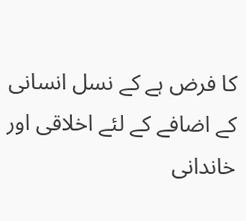کا فرض ہے کے نسل انسانی کے اضافے کے لئے اخلاقی اور خاندانی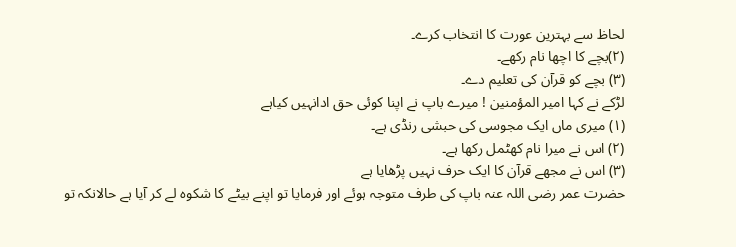لحاظ سے بہترین عورت کا انتخاب کرے۔
(۲)بچے کا اچھا نام رکھے۔
(۳) بچے کو قرآن کی تعلیم دے۔
لڑکے نے کہا امیر المؤمنین ! میرے باپ نے اپنا کوئی حق ادانہیں کیاہے
(۱) میری ماں ایک مجوسی کی حبشی رنڈی ہے۔
(۲) اس نے میرا نام کھٹمل رکھا ہے۔
(۳) اس نے مجھے قرآن کا ایک حرف نہیں پڑھایا ہے
حضرت عمر رضی اللہ عنہ باپ کی طرف متوجہ ہوئے اور فرمایا تو اپنے بیٹے کا شکوہ لے کر آیا ہے حالانکہ تو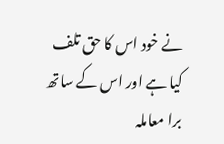نے خود اس کا حق تلف کیا ہے اور اس کے ساتھ برا معاملہ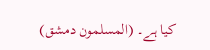کیا ہے۔ (المسلمون دمشق)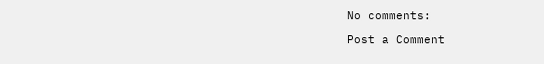No comments:

Post a Comment